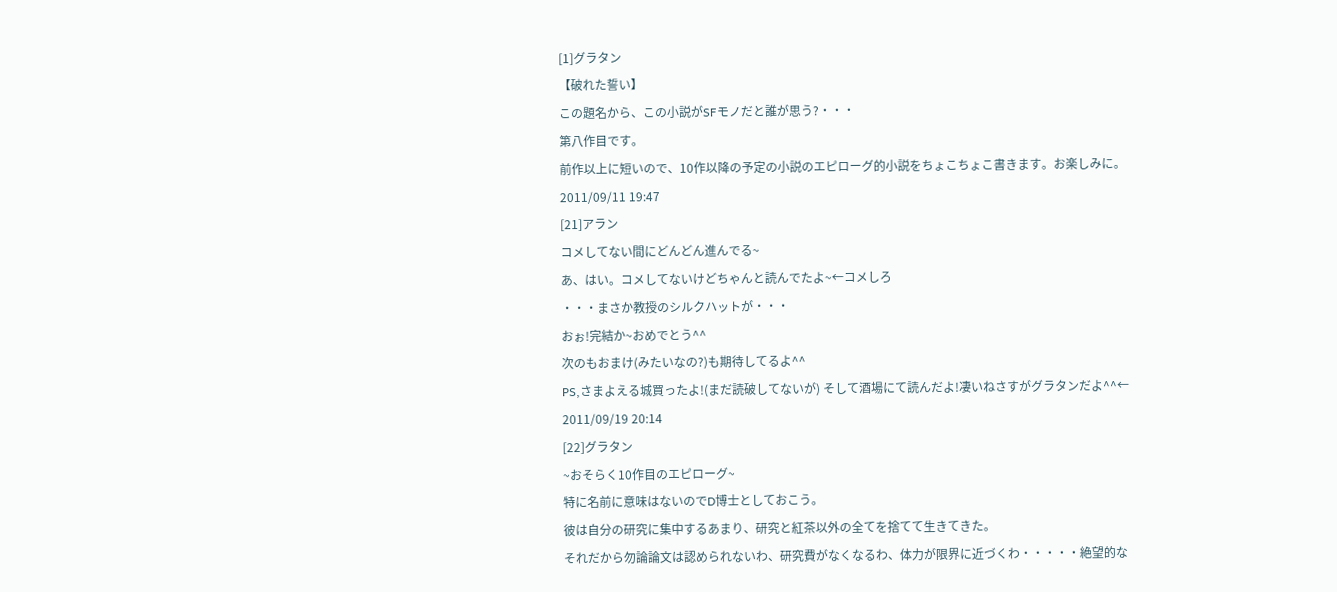[1]グラタン
【破れた誓い】
この題名から、この小説がSFモノだと誰が思う?・・・
第八作目です。
前作以上に短いので、10作以降の予定の小説のエピローグ的小説をちょこちょこ書きます。お楽しみに。
2011/09/11 19:47
[21]アラン
コメしてない間にどんどん進んでる~
あ、はい。コメしてないけどちゃんと読んでたよ~←コメしろ
・・・まさか教授のシルクハットが・・・
おぉ!完結か~おめでとう^^
次のもおまけ(みたいなの?)も期待してるよ^^
PS,さまよえる城買ったよ!(まだ読破してないが) そして酒場にて読んだよ!凄いねさすがグラタンだよ^^←
2011/09/19 20:14
[22]グラタン
~おそらく10作目のエピローグ~
特に名前に意味はないのでD博士としておこう。
彼は自分の研究に集中するあまり、研究と紅茶以外の全てを捨てて生きてきた。
それだから勿論論文は認められないわ、研究費がなくなるわ、体力が限界に近づくわ・・・・・絶望的な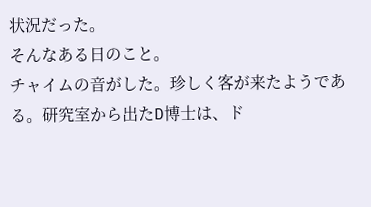状況だった。
そんなある日のこと。
チャイムの音がした。珍しく客が来たようである。研究室から出たD博士は、ド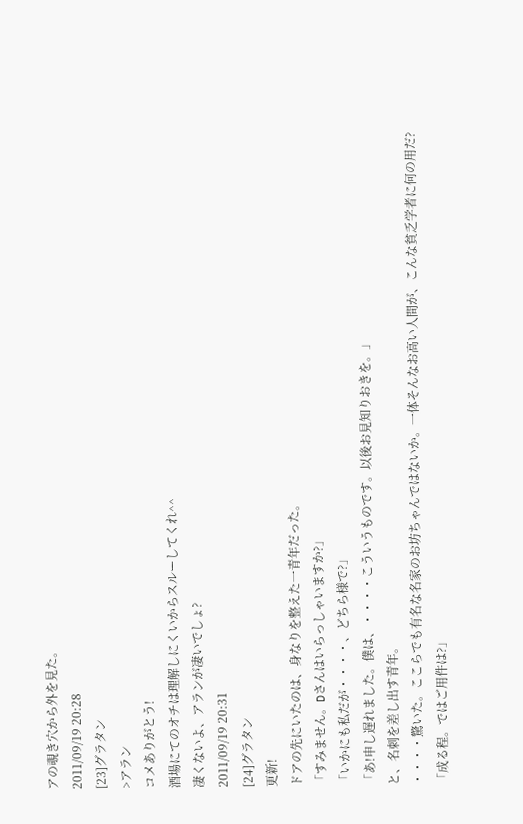アの覗き穴から外を見た。
2011/09/19 20:28
[23]グラタン
>アラン
コメありがとう!
酒場にてのオチは理解しにくいからスルーしてくれ^^
凄くないよ、アランが凄いでしょ?
2011/09/19 20:31
[24]グラタン
更新!
ドアの先にいたのは、身なりを整えた一青年だった。
「すみません。Dさんはいらっしゃいますか?」
「いかにも私だが・・・・、どちら様で?」
「あ!申し遅れました。僕は、・・・・こういうものです。以後お見知りおきを。」
と、名刺を差し出す青年。
・・・・驚いた。ここらでも有名な名家のお坊ちゃんではないか。一体そんなお高い人間が、こんな貧乏学者に何の用だ?
「成る程。ではご用件は?」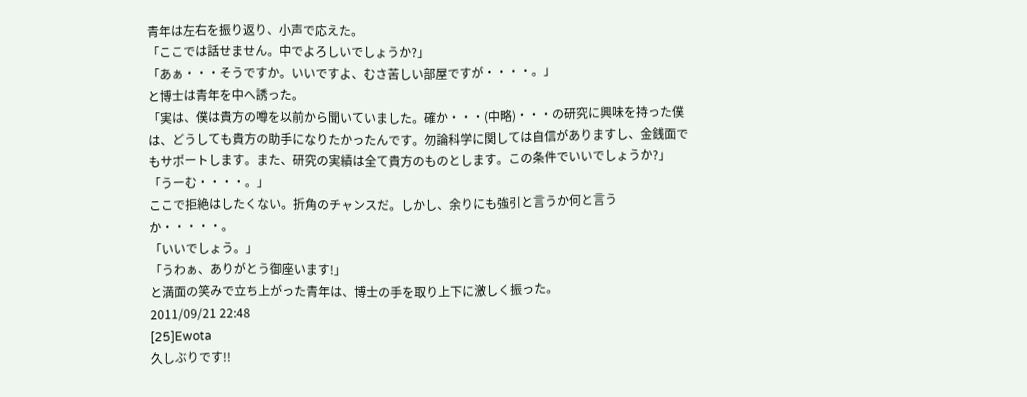青年は左右を振り返り、小声で応えた。
「ここでは話せません。中でよろしいでしょうか?」
「あぁ・・・そうですか。いいですよ、むさ苦しい部屋ですが・・・・。」
と博士は青年を中へ誘った。
「実は、僕は貴方の噂を以前から聞いていました。確か・・・(中略)・・・の研究に興味を持った僕は、どうしても貴方の助手になりたかったんです。勿論科学に関しては自信がありますし、金銭面でもサポートします。また、研究の実績は全て貴方のものとします。この条件でいいでしょうか?」
「うーむ・・・・。」
ここで拒絶はしたくない。折角のチャンスだ。しかし、余りにも強引と言うか何と言うか・・・・・。
「いいでしょう。」
「うわぁ、ありがとう御座います!」
と満面の笑みで立ち上がった青年は、博士の手を取り上下に激しく振った。
2011/09/21 22:48
[25]Ewota
久しぶりです!!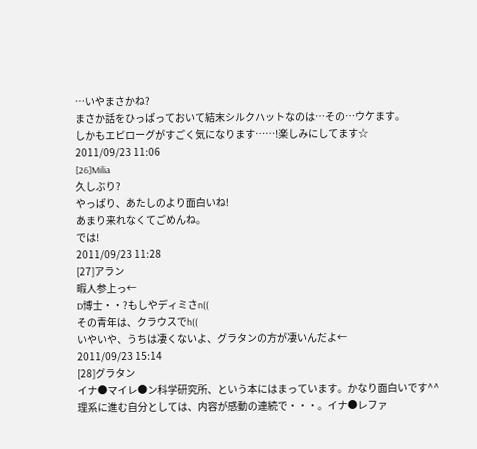…いやまさかね?
まさか話をひっぱっておいて結末シルクハットなのは…その…ウケます。
しかもエピローグがすごく気になります……!楽しみにしてます☆
2011/09/23 11:06
[26]Milia
久しぶり?
やっぱり、あたしのより面白いね!
あまり来れなくてごめんね。
では!
2011/09/23 11:28
[27]アラン
暇人参上っ←
D博士・・?もしやディミさn((
その青年は、クラウスでh((
いやいや、うちは凄くないよ、グラタンの方が凄いんだよ←
2011/09/23 15:14
[28]グラタン
イナ●マイレ●ン科学研究所、という本にはまっています。かなり面白いです^^
理系に進む自分としては、内容が感動の連続で・・・。イナ●レファ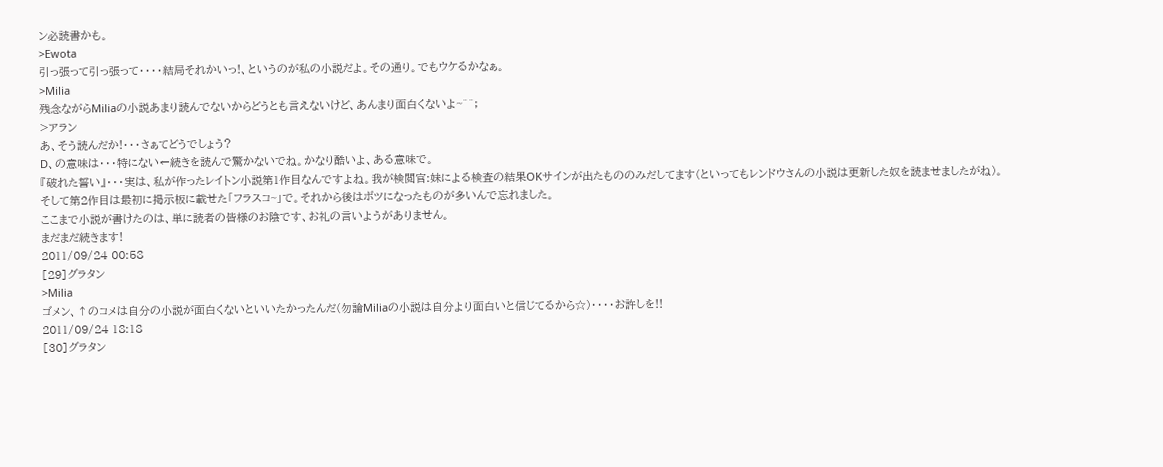ン必読書かも。
>Ewota
引っ張って引っ張って・・・・結局それかいっ!、というのが私の小説だよ。その通り。でもウケるかなぁ。
>Milia
残念ながらMiliaの小説あまり読んでないからどうとも言えないけど、あんまり面白くないよ~^^;
>アラン
あ、そう読んだか!・・・さぁてどうでしょう?
D、の意味は・・・特にない←続きを読んで驚かないでね。かなり酷いよ、ある意味で。
『破れた誓い』・・・実は、私が作ったレイトン小説第1作目なんですよね。我が検閲官:妹による検査の結果OKサインが出たもののみだしてます(といってもレンドウさんの小説は更新した奴を読ませましたがね)。
そして第2作目は最初に掲示板に載せた「フラスコ~」で。それから後はボツになったものが多いんで忘れました。
ここまで小説が書けたのは、単に読者の皆様のお陰です、お礼の言いようがありません。
まだまだ続きます!
2011/09/24 00:58
[29]グラタン
>Milia
ゴメン、↑のコメは自分の小説が面白くないといいたかったんだ(勿論Miliaの小説は自分より面白いと信じてるから☆)・・・・お許しを!!
2011/09/24 18:18
[30]グラタン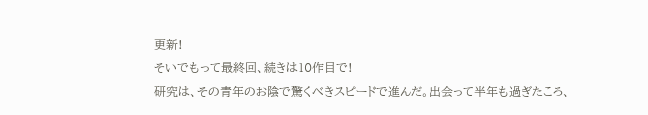更新!
そいでもって最終回、続きは10作目で!
研究は、その青年のお陰で驚くべきスピードで進んだ。出会って半年も過ぎたころ、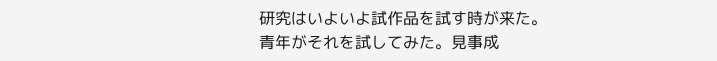研究はいよいよ試作品を試す時が来た。
青年がそれを試してみた。見事成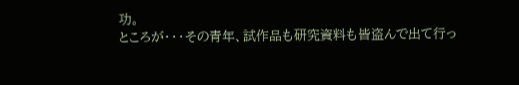功。
ところが・・・その青年、試作品も研究資料も皆盗んで出て行っ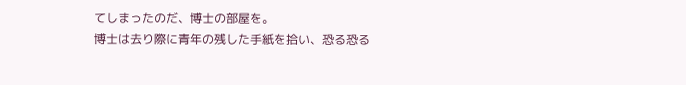てしまったのだ、博士の部屋を。
博士は去り際に青年の残した手紙を拾い、恐る恐る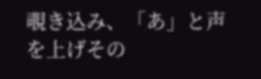覗き込み、「あ」と声を上げその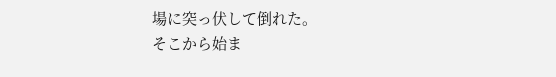場に突っ伏して倒れた。
そこから始ま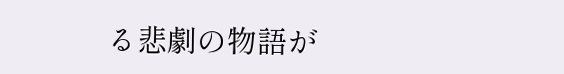る悲劇の物語が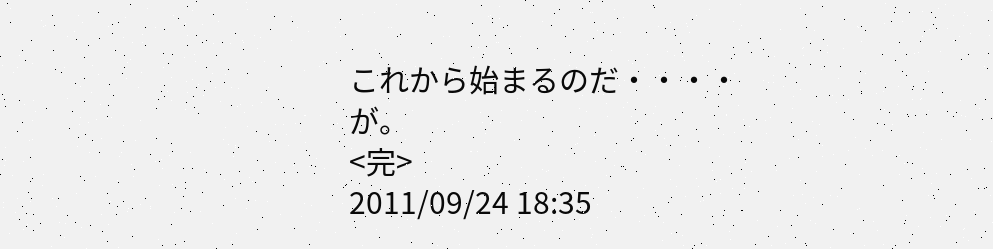これから始まるのだ・・・・
が。
<完>
2011/09/24 18:35